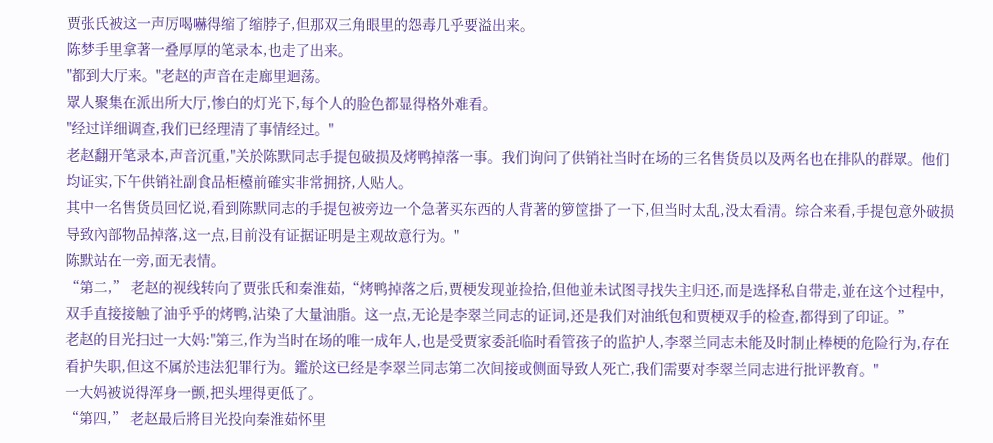贾张氏被这一声厉喝嚇得缩了缩脖子,但那双三角眼里的怨毒几乎要溢出来。
陈梦手里拿著一叠厚厚的笔录本,也走了出来。
"都到大厅来。"老赵的声音在走廊里迴荡。
眾人聚集在派出所大厅,惨白的灯光下,每个人的脸色都显得格外难看。
"经过详细调查,我们已经理清了事情经过。"
老赵翻开笔录本,声音沉重,"关於陈默同志手提包破损及烤鸭掉落一事。我们询问了供销社当时在场的三名售货员以及两名也在排队的群眾。他们均证实,下午供销社副食品柜檯前確实非常拥挤,人贴人。
其中一名售货员回忆说,看到陈默同志的手提包被旁边一个急著买东西的人背著的箩筐掛了一下,但当时太乱,没太看清。综合来看,手提包意外破损导致內部物品掉落,这一点,目前没有证据证明是主观故意行为。"
陈默站在一旁,面无表情。
“第二,” 老赵的视线转向了贾张氏和秦淮茹,“烤鸭掉落之后,贾梗发现並捡拾,但他並未试图寻找失主归还,而是选择私自带走,並在这个过程中,双手直接接触了油乎乎的烤鸭,沾染了大量油脂。这一点,无论是李翠兰同志的证词,还是我们对油纸包和贾梗双手的检查,都得到了印证。”
老赵的目光扫过一大妈:"第三,作为当时在场的唯一成年人,也是受贾家委託临时看管孩子的监护人,李翠兰同志未能及时制止棒梗的危险行为,存在看护失职,但这不属於违法犯罪行为。鑑於这已经是李翠兰同志第二次间接或侧面导致人死亡,我们需要对李翠兰同志进行批评教育。"
一大妈被说得浑身一颤,把头埋得更低了。
“第四,” 老赵最后將目光投向秦淮茹怀里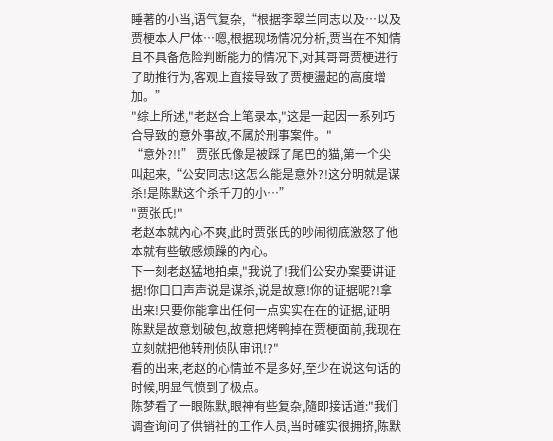睡著的小当,语气复杂,“根据李翠兰同志以及…以及贾梗本人尸体…嗯,根据现场情况分析,贾当在不知情且不具备危险判断能力的情况下,对其哥哥贾梗进行了助推行为,客观上直接导致了贾梗盪起的高度增加。”
"综上所述,"老赵合上笔录本,"这是一起因一系列巧合导致的意外事故,不属於刑事案件。"
“意外?!!” 贾张氏像是被踩了尾巴的猫,第一个尖叫起来,“公安同志!这怎么能是意外?!这分明就是谋杀!是陈默这个杀千刀的小…”
"贾张氏!"
老赵本就內心不爽,此时贾张氏的吵闹彻底激怒了他本就有些敏感烦躁的內心。
下一刻老赵猛地拍桌,"我说了!我们公安办案要讲证据!你口口声声说是谋杀,说是故意!你的证据呢?!拿出来!只要你能拿出任何一点实实在在的证据,证明陈默是故意划破包,故意把烤鸭掉在贾梗面前,我现在立刻就把他转刑侦队审讯!?"
看的出来,老赵的心情並不是多好,至少在说这句话的时候,明显气愤到了极点。
陈梦看了一眼陈默,眼神有些复杂,隨即接话道:"我们调查询问了供销社的工作人员,当时確实很拥挤,陈默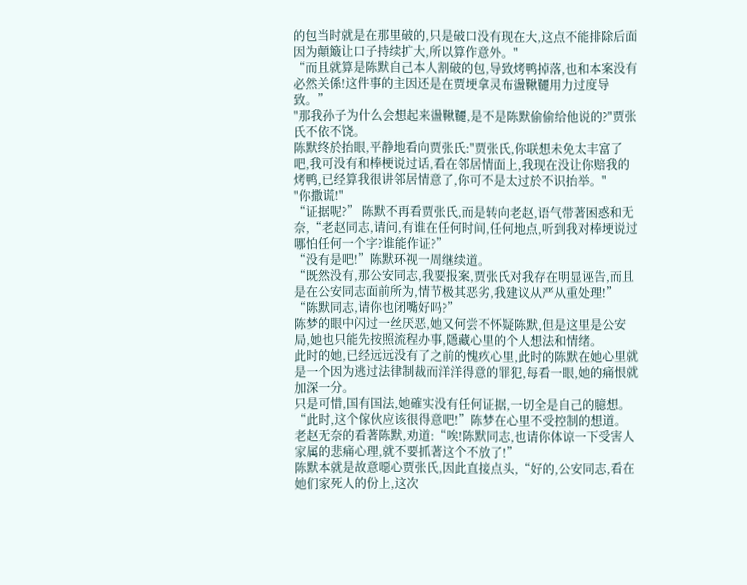的包当时就是在那里破的,只是破口没有现在大,这点不能排除后面因为顛簸让口子持续扩大,所以算作意外。"
“而且就算是陈默自己本人割破的包,导致烤鸭掉落,也和本案没有必然关係!这件事的主因还是在贾埂拿灵布盪鞦韆用力过度导致。”
"那我孙子为什么会想起来盪鞦韆,是不是陈默偷偷给他说的?"贾张氏不依不饶。
陈默终於抬眼,平静地看向贾张氏:"贾张氏,你联想未免太丰富了吧,我可没有和棒梗说过话,看在邻居情面上,我现在没让你赔我的烤鸭,已经算我很讲邻居情意了,你可不是太过於不识抬举。"
"你撒谎!"
“证据呢?” 陈默不再看贾张氏,而是转向老赵,语气带著困惑和无奈,“老赵同志,请问,有谁在任何时间,任何地点,听到我对棒埂说过哪怕任何一个字?谁能作证?”
“没有是吧!”陈默环视一周继续道。
“既然没有,那公安同志,我要报案,贾张氏对我存在明显诬告,而且是在公安同志面前所为,情节极其恶劣,我建议从严从重处理!”
“陈默同志,请你也闭嘴好吗?”
陈梦的眼中闪过一丝厌恶,她又何尝不怀疑陈默,但是这里是公安局,她也只能先按照流程办事,隱藏心里的个人想法和情绪。
此时的她,已经远远没有了之前的愧疚心里,此时的陈默在她心里就是一个因为逃过法律制裁而洋洋得意的罪犯,每看一眼,她的痛恨就加深一分。
只是可惜,国有国法,她確实没有任何证据,一切全是自己的臆想。
“此时,这个傢伙应该很得意吧!”陈梦在心里不受控制的想道。
老赵无奈的看著陈默,劝道:“唉!陈默同志,也请你体谅一下受害人家属的悲痛心理,就不要抓著这个不放了!”
陈默本就是故意噁心贾张氏,因此直接点头,“好的,公安同志,看在她们家死人的份上,这次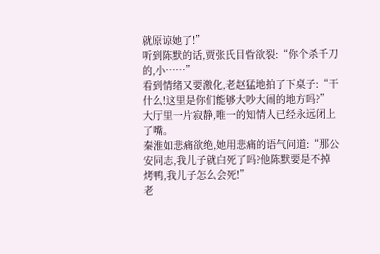就原谅她了!”
听到陈默的话,贾张氏目眥欲裂:“你个杀千刀的,小……”
看到情绪又要激化,老赵猛地拍了下桌子:“干什么!这里是你们能够大吵大闹的地方吗?”
大厅里一片寂静,唯一的知情人已经永远闭上了嘴。
秦淮如悲痛欲绝,她用悲痛的语气问道:“那公安同志,我儿子就白死了吗?他陈默要是不掉烤鸭,我儿子怎么会死!”
老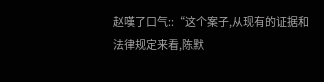赵嘆了口气::“这个案子,从现有的证据和法律规定来看,陈默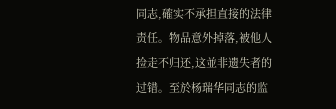同志,確实不承担直接的法律责任。物品意外掉落,被他人捡走不归还,这並非遗失者的过错。至於杨瑞华同志的监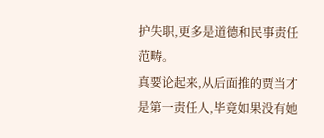护失职,更多是道德和民事责任范畴。
真要论起来,从后面推的贾当才是第一责任人,毕竟如果没有她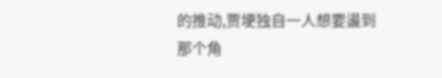的推动,贾埂独自一人想要盪到那个角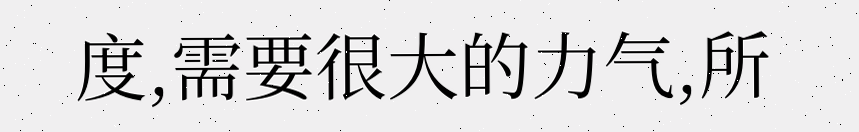度,需要很大的力气,所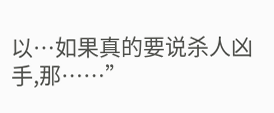以…如果真的要说杀人凶手,那……”